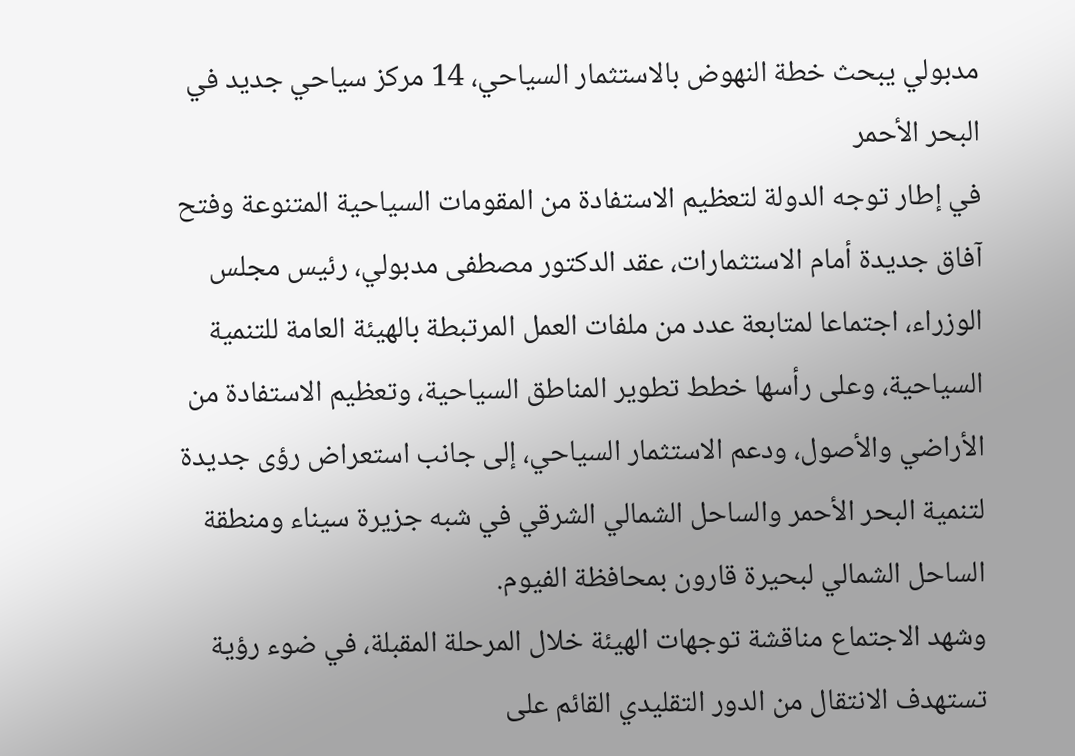مدبولي يبحث خطة النهوض بالاستثمار السياحي، 14 مركز سياحي جديد في البحر الأحمر
في إطار توجه الدولة لتعظيم الاستفادة من المقومات السياحية المتنوعة وفتح آفاق جديدة أمام الاستثمارات، عقد الدكتور مصطفى مدبولي، رئيس مجلس الوزراء، اجتماعا لمتابعة عدد من ملفات العمل المرتبطة بالهيئة العامة للتنمية السياحية، وعلى رأسها خطط تطوير المناطق السياحية، وتعظيم الاستفادة من الأراضي والأصول، ودعم الاستثمار السياحي، إلى جانب استعراض رؤى جديدة لتنمية البحر الأحمر والساحل الشمالي الشرقي في شبه جزيرة سيناء ومنطقة الساحل الشمالي لبحيرة قارون بمحافظة الفيوم.
وشهد الاجتماع مناقشة توجهات الهيئة خلال المرحلة المقبلة، في ضوء رؤية تستهدف الانتقال من الدور التقليدي القائم على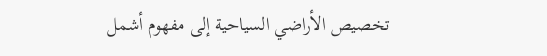تخصيص الأراضي السياحية إلى مفهوم أشمل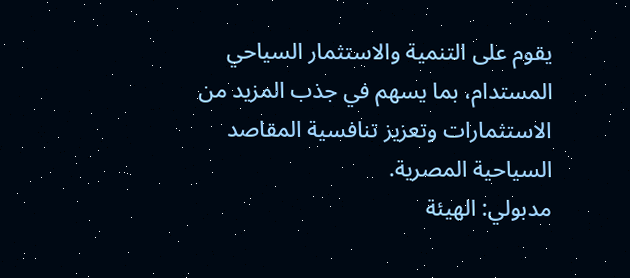يقوم على التنمية والاستثمار السياحي المستدام، بما يسهم في جذب المزيد من الاستثمارات وتعزيز تنافسية المقاصد السياحية المصرية.
مدبولي: الهيئة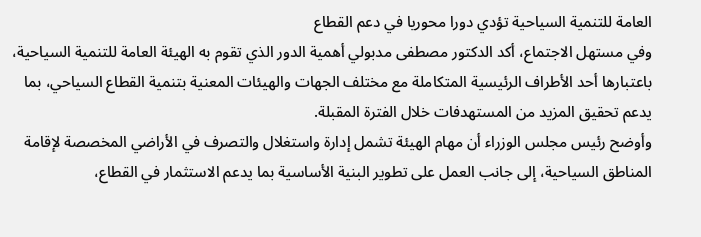العامة للتنمية السياحية تؤدي دورا محوريا في دعم القطاع
وفي مستهل الاجتماع، أكد الدكتور مصطفى مدبولي أهمية الدور الذي تقوم به الهيئة العامة للتنمية السياحية، باعتبارها أحد الأطراف الرئيسية المتكاملة مع مختلف الجهات والهيئات المعنية بتنمية القطاع السياحي، بما يدعم تحقيق المزيد من المستهدفات خلال الفترة المقبلة.
وأوضح رئيس مجلس الوزراء أن مهام الهيئة تشمل إدارة واستغلال والتصرف في الأراضي المخصصة لإقامة المناطق السياحية، إلى جانب العمل على تطوير البنية الأساسية بما يدعم الاستثمار في القطاع،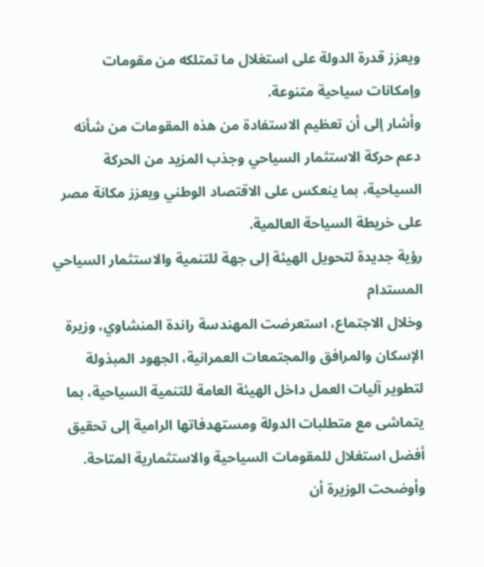ويعزز قدرة الدولة على استغلال ما تمتلكه من مقومات وإمكانات سياحية متنوعة.
وأشار إلى أن تعظيم الاستفادة من هذه المقومات من شأنه دعم حركة الاستثمار السياحي وجذب المزيد من الحركة السياحية، بما ينعكس على الاقتصاد الوطني ويعزز مكانة مصر على خريطة السياحة العالمية.
رؤية جديدة لتحويل الهيئة إلى جهة للتنمية والاستثمار السياحي المستدام
وخلال الاجتماع، استعرضت المهندسة راندة المنشاوي، وزيرة الإسكان والمرافق والمجتمعات العمرانية، الجهود المبذولة لتطوير آليات العمل داخل الهيئة العامة للتنمية السياحية، بما يتماشى مع متطلبات الدولة ومستهدفاتها الرامية إلى تحقيق أفضل استغلال للمقومات السياحية والاستثمارية المتاحة.
وأوضحت الوزيرة أن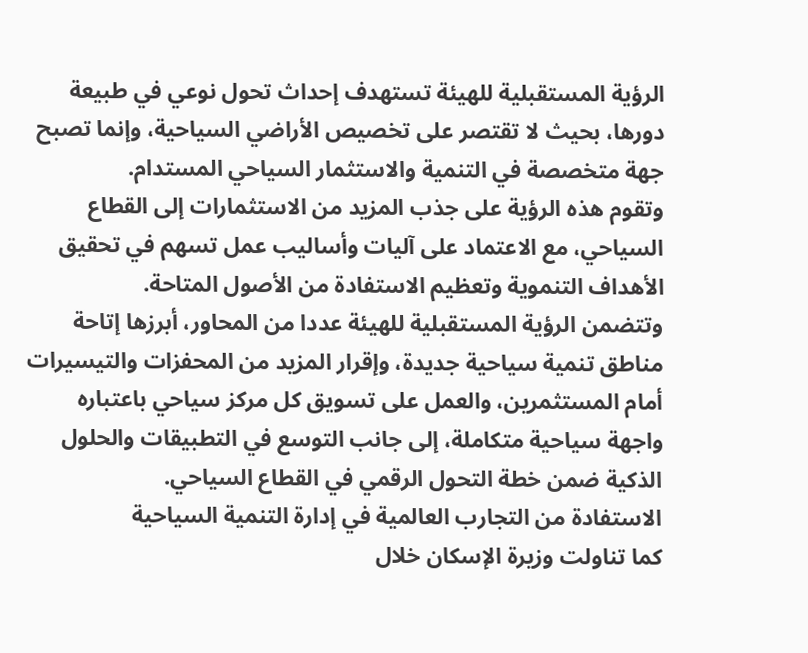الرؤية المستقبلية للهيئة تستهدف إحداث تحول نوعي في طبيعة دورها، بحيث لا تقتصر على تخصيص الأراضي السياحية، وإنما تصبح جهة متخصصة في التنمية والاستثمار السياحي المستدام.
وتقوم هذه الرؤية على جذب المزيد من الاستثمارات إلى القطاع السياحي، مع الاعتماد على آليات وأساليب عمل تسهم في تحقيق الأهداف التنموية وتعظيم الاستفادة من الأصول المتاحة.
وتتضمن الرؤية المستقبلية للهيئة عددا من المحاور، أبرزها إتاحة مناطق تنمية سياحية جديدة، وإقرار المزيد من المحفزات والتيسيرات أمام المستثمرين، والعمل على تسويق كل مركز سياحي باعتباره واجهة سياحية متكاملة، إلى جانب التوسع في التطبيقات والحلول الذكية ضمن خطة التحول الرقمي في القطاع السياحي.
الاستفادة من التجارب العالمية في إدارة التنمية السياحية
كما تناولت وزيرة الإسكان خلال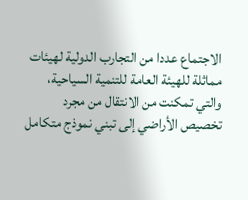الاجتماع عددا من التجارب الدولية لهيئات مماثلة للهيئة العامة للتنمية السياحية، والتي تمكنت من الانتقال من مجرد تخصيص الأراضي إلى تبني نموذج متكامل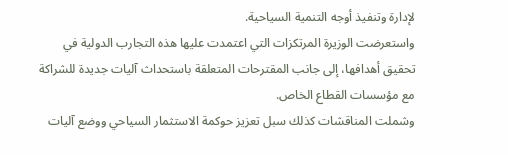لإدارة وتنفيذ أوجه التنمية السياحية.
واستعرضت الوزيرة المرتكزات التي اعتمدت عليها هذه التجارب الدولية في تحقيق أهدافها، إلى جانب المقترحات المتعلقة باستحداث آليات جديدة للشراكة مع مؤسسات القطاع الخاص.
وشملت المناقشات كذلك سبل تعزيز حوكمة الاستثمار السياحي ووضع آليات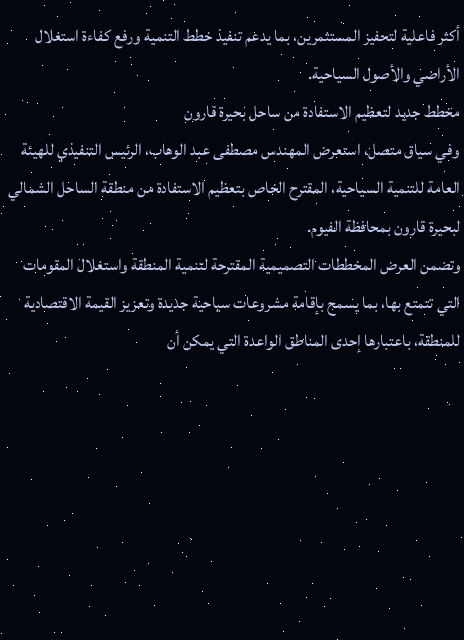أكثر فاعلية لتحفيز المستثمرين، بما يدعم تنفيذ خطط التنمية ورفع كفاءة استغلال الأراضي والأصول السياحية.
مخطط جديد لتعظيم الاستفادة من ساحل بحيرة قارون
وفي سياق متصل، استعرض المهندس مصطفى عبد الوهاب، الرئيس التنفيذي للهيئة العامة للتنمية السياحية، المقترح الخاص بتعظيم الاستفادة من منطقة الساحل الشمالي لبحيرة قارون بمحافظة الفيوم.
وتضمن العرض المخططات التصميمية المقترحة لتنمية المنطقة واستغلال المقومات التي تتمتع بها، بما يسمح بإقامة مشروعات سياحية جديدة وتعزيز القيمة الاقتصادية للمنطقة، باعتبارها إحدى المناطق الواعدة التي يمكن أن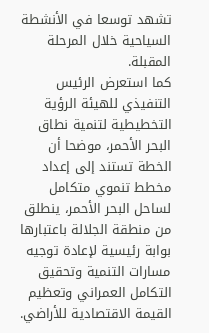تشهد توسعا في الأنشطة السياحية خلال المرحلة المقبلة.
كما استعرض الرئيس التنفيذي للهيئة الرؤية التخطيطية لتنمية نطاق البحر الأحمر، موضحا أن الخطة تستند إلى إعداد مخطط تنموي متكامل لساحل البحر الأحمر، ينطلق من منطقة الجلالة باعتبارها بوابة رئيسية لإعادة توجيه مسارات التنمية وتحقيق التكامل العمراني وتعظيم القيمة الاقتصادية للأراضي.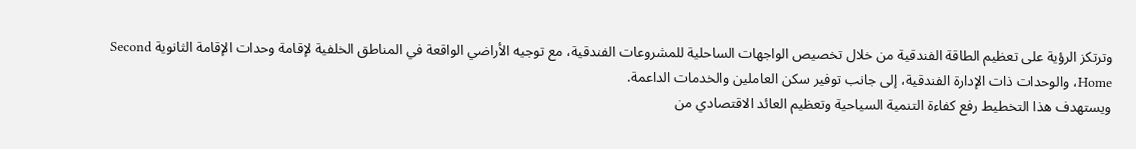وترتكز الرؤية على تعظيم الطاقة الفندقية من خلال تخصيص الواجهات الساحلية للمشروعات الفندقية، مع توجيه الأراضي الواقعة في المناطق الخلفية لإقامة وحدات الإقامة الثانوية Second Home، والوحدات ذات الإدارة الفندقية، إلى جانب توفير سكن العاملين والخدمات الداعمة.
ويستهدف هذا التخطيط رفع كفاءة التنمية السياحية وتعظيم العائد الاقتصادي من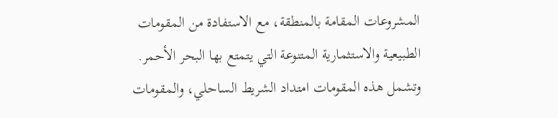المشروعات المقامة بالمنطقة، مع الاستفادة من المقومات الطبيعية والاستثمارية المتنوعة التي يتمتع بها البحر الأحمر.
وتشمل هذه المقومات امتداد الشريط الساحلي، والمقومات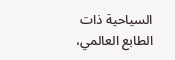السياحية ذات الطابع العالمي،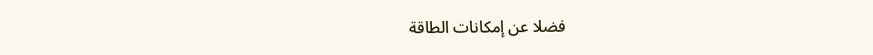فضلا عن إمكانات الطاقة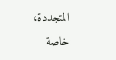المتجددة، خاصة